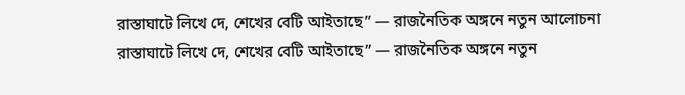রাস্তাঘাটে লিখে দে, শেখের বেটি আইতাছে” — রাজনৈতিক অঙ্গনে নতুন আলোচনা
রাস্তাঘাটে লিখে দে, শেখের বেটি আইতাছে” — রাজনৈতিক অঙ্গনে নতুন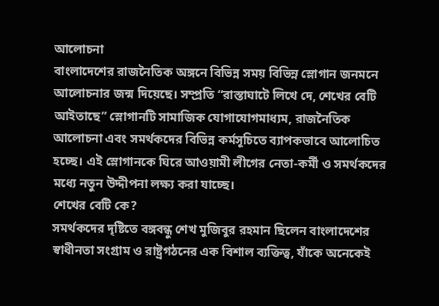আলোচনা
বাংলাদেশের রাজনৈতিক অঙ্গনে বিভিন্ন সময় বিভিন্ন স্লোগান জনমনে আলোচনার জন্ম দিয়েছে। সম্প্রতি “রাস্তাঘাটে লিখে দে, শেখের বেটি আইতাছে” স্লোগানটি সামাজিক যোগাযোগমাধ্যম, রাজনৈতিক আলোচনা এবং সমর্থকদের বিভিন্ন কর্মসূচিতে ব্যাপকভাবে আলোচিত হচ্ছে। এই স্লোগানকে ঘিরে আওয়ামী লীগের নেতা-কর্মী ও সমর্থকদের মধ্যে নতুন উদ্দীপনা লক্ষ্য করা যাচ্ছে।
শেখের বেটি কে?
সমর্থকদের দৃষ্টিতে বঙ্গবন্ধু শেখ মুজিবুর রহমান ছিলেন বাংলাদেশের স্বাধীনতা সংগ্রাম ও রাষ্ট্রগঠনের এক বিশাল ব্যক্তিত্ব, যাঁকে অনেকেই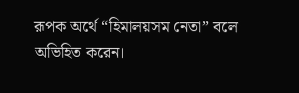রূপক অর্থে “হিমালয়সম নেতা” বলে অভিহিত করেন।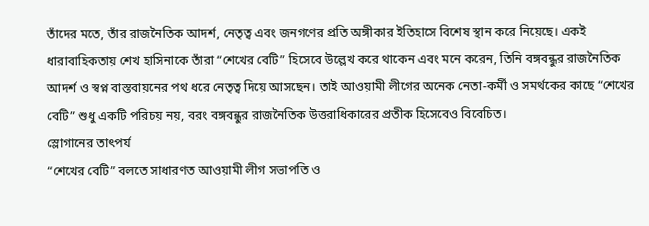তাঁদের মতে, তাঁর রাজনৈতিক আদর্শ, নেতৃত্ব এবং জনগণের প্রতি অঙ্গীকার ইতিহাসে বিশেষ স্থান করে নিয়েছে। একই ধারাবাহিকতায় শেখ হাসিনাকে তাঁরা “শেখের বেটি” হিসেবে উল্লেখ করে থাকেন এবং মনে করেন, তিনি বঙ্গবন্ধুর রাজনৈতিক আদর্শ ও স্বপ্ন বাস্তবায়নের পথ ধরে নেতৃত্ব দিয়ে আসছেন। তাই আওয়ামী লীগের অনেক নেতা-কর্মী ও সমর্থকের কাছে “শেখের বেটি” শুধু একটি পরিচয় নয়, বরং বঙ্গবন্ধুর রাজনৈতিক উত্তরাধিকারের প্রতীক হিসেবেও বিবেচিত।
স্লোগানের তাৎপর্য
“শেখের বেটি” বলতে সাধারণত আওয়ামী লীগ সভাপতি ও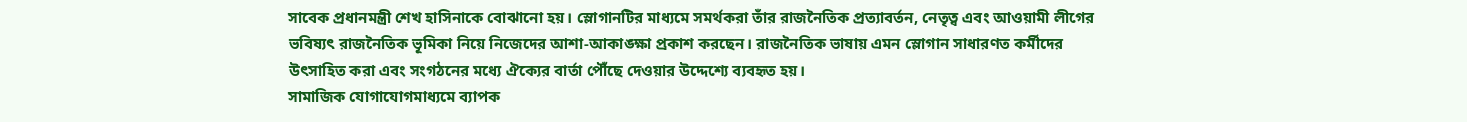সাবেক প্রধানমন্ত্রী শেখ হাসিনাকে বোঝানো হয়। স্লোগানটির মাধ্যমে সমর্থকরা তাঁর রাজনৈতিক প্রত্যাবর্তন, নেতৃত্ব এবং আওয়ামী লীগের ভবিষ্যৎ রাজনৈতিক ভূমিকা নিয়ে নিজেদের আশা-আকাঙ্ক্ষা প্রকাশ করছেন। রাজনৈতিক ভাষায় এমন স্লোগান সাধারণত কর্মীদের উৎসাহিত করা এবং সংগঠনের মধ্যে ঐক্যের বার্তা পৌঁছে দেওয়ার উদ্দেশ্যে ব্যবহৃত হয়।
সামাজিক যোগাযোগমাধ্যমে ব্যাপক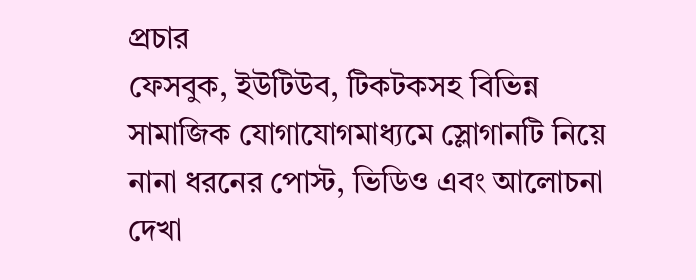প্রচার
ফেসবুক, ইউটিউব, টিকটকসহ বিভিন্ন সামাজিক যোগাযোগমাধ্যমে স্লোগানটি নিয়ে নানা ধরনের পোস্ট, ভিডিও এবং আলোচনা দেখা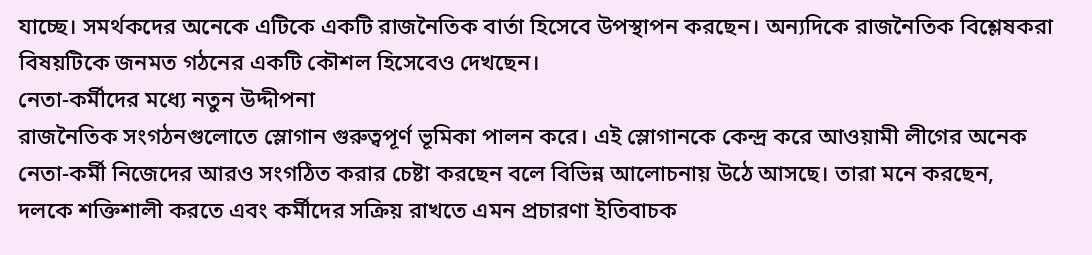যাচ্ছে। সমর্থকদের অনেকে এটিকে একটি রাজনৈতিক বার্তা হিসেবে উপস্থাপন করছেন। অন্যদিকে রাজনৈতিক বিশ্লেষকরা বিষয়টিকে জনমত গঠনের একটি কৌশল হিসেবেও দেখছেন।
নেতা-কর্মীদের মধ্যে নতুন উদ্দীপনা
রাজনৈতিক সংগঠনগুলোতে স্লোগান গুরুত্বপূর্ণ ভূমিকা পালন করে। এই স্লোগানকে কেন্দ্র করে আওয়ামী লীগের অনেক নেতা-কর্মী নিজেদের আরও সংগঠিত করার চেষ্টা করছেন বলে বিভিন্ন আলোচনায় উঠে আসছে। তারা মনে করছেন, দলকে শক্তিশালী করতে এবং কর্মীদের সক্রিয় রাখতে এমন প্রচারণা ইতিবাচক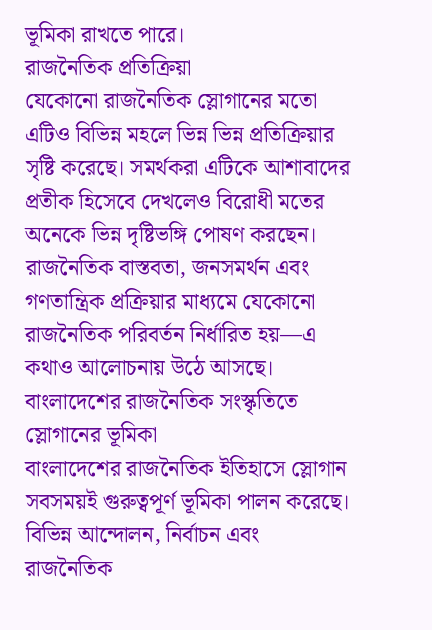ভূমিকা রাখতে পারে।
রাজনৈতিক প্রতিক্রিয়া
যেকোনো রাজনৈতিক স্লোগানের মতো এটিও বিভিন্ন মহলে ভিন্ন ভিন্ন প্রতিক্রিয়ার সৃষ্টি করেছে। সমর্থকরা এটিকে আশাবাদের প্রতীক হিসেবে দেখলেও বিরোধী মতের অনেকে ভিন্ন দৃষ্টিভঙ্গি পোষণ করছেন। রাজনৈতিক বাস্তবতা, জনসমর্থন এবং গণতান্ত্রিক প্রক্রিয়ার মাধ্যমে যেকোনো রাজনৈতিক পরিবর্তন নির্ধারিত হয়—এ কথাও আলোচনায় উঠে আসছে।
বাংলাদেশের রাজনৈতিক সংস্কৃতিতে স্লোগানের ভূমিকা
বাংলাদেশের রাজনৈতিক ইতিহাসে স্লোগান সবসময়ই গুরুত্বপূর্ণ ভূমিকা পালন করেছে। বিভিন্ন আন্দোলন, নির্বাচন এবং রাজনৈতিক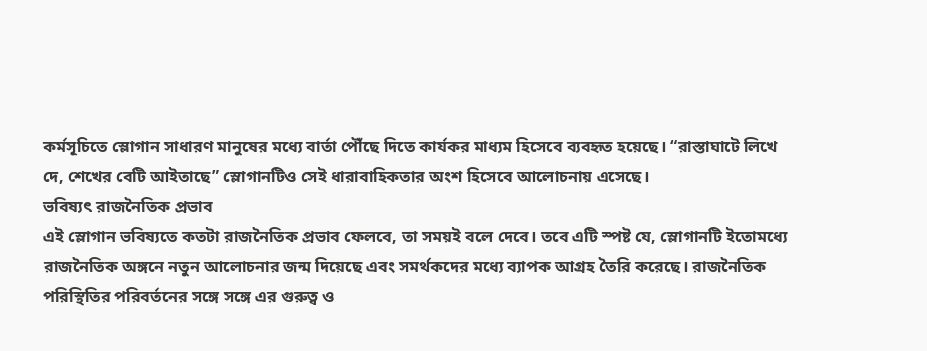কর্মসূচিতে স্লোগান সাধারণ মানুষের মধ্যে বার্তা পৌঁছে দিতে কার্যকর মাধ্যম হিসেবে ব্যবহৃত হয়েছে। “রাস্তাঘাটে লিখে দে, শেখের বেটি আইতাছে” স্লোগানটিও সেই ধারাবাহিকতার অংশ হিসেবে আলোচনায় এসেছে।
ভবিষ্যৎ রাজনৈতিক প্রভাব
এই স্লোগান ভবিষ্যতে কতটা রাজনৈতিক প্রভাব ফেলবে, তা সময়ই বলে দেবে। তবে এটি স্পষ্ট যে, স্লোগানটি ইতোমধ্যে রাজনৈতিক অঙ্গনে নতুন আলোচনার জন্ম দিয়েছে এবং সমর্থকদের মধ্যে ব্যাপক আগ্রহ তৈরি করেছে। রাজনৈতিক পরিস্থিতির পরিবর্তনের সঙ্গে সঙ্গে এর গুরুত্ব ও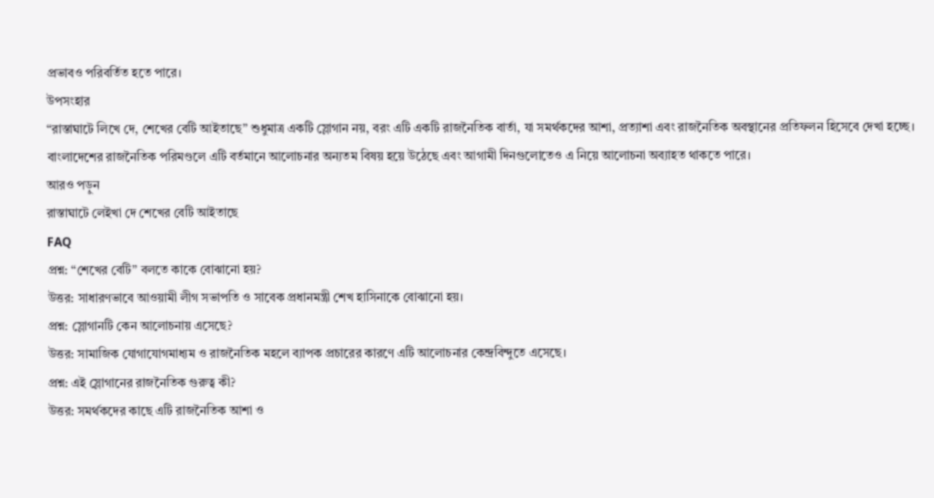প্রভাবও পরিবর্তিত হতে পারে।
উপসংহার
“রাস্তাঘাটে লিখে দে, শেখের বেটি আইতাছে” শুধুমাত্র একটি স্লোগান নয়, বরং এটি একটি রাজনৈতিক বার্তা, যা সমর্থকদের আশা, প্রত্যাশা এবং রাজনৈতিক অবস্থানের প্রতিফলন হিসেবে দেখা হচ্ছে। বাংলাদেশের রাজনৈতিক পরিমণ্ডলে এটি বর্তমানে আলোচনার অন্যতম বিষয় হয়ে উঠেছে এবং আগামী দিনগুলোতেও এ নিয়ে আলোচনা অব্যাহত থাকতে পারে।
আরও পড়ুন
রাস্তাঘাটে লেইখা দে শেখের বেটি আইতাছে
FAQ
প্রশ্ন: “শেখের বেটি” বলতে কাকে বোঝানো হয়?
উত্তর: সাধারণভাবে আওয়ামী লীগ সভাপতি ও সাবেক প্রধানমন্ত্রী শেখ হাসিনাকে বোঝানো হয়।
প্রশ্ন: স্লোগানটি কেন আলোচনায় এসেছে?
উত্তর: সামাজিক যোগাযোগমাধ্যম ও রাজনৈতিক মহলে ব্যাপক প্রচারের কারণে এটি আলোচনার কেন্দ্রবিন্দুতে এসেছে।
প্রশ্ন: এই স্লোগানের রাজনৈতিক গুরুত্ব কী?
উত্তর: সমর্থকদের কাছে এটি রাজনৈতিক আশা ও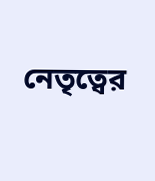নেতৃত্বের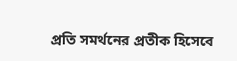প্রতি সমর্থনের প্রতীক হিসেবে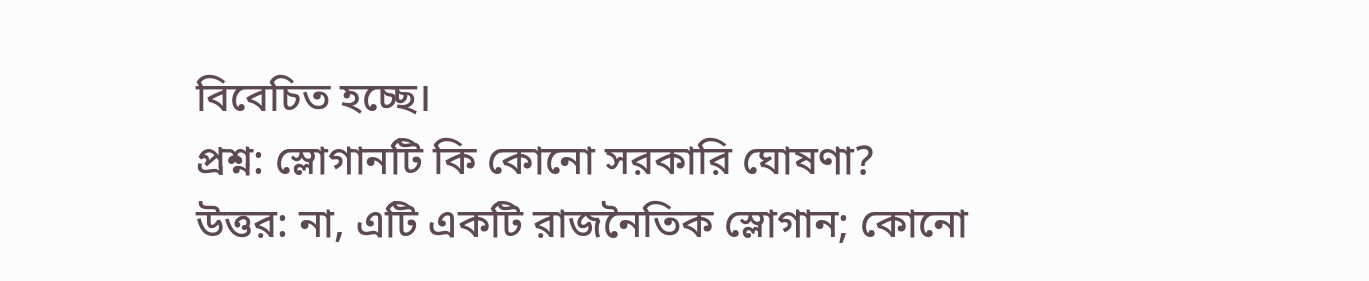বিবেচিত হচ্ছে।
প্রশ্ন: স্লোগানটি কি কোনো সরকারি ঘোষণা?
উত্তর: না, এটি একটি রাজনৈতিক স্লোগান; কোনো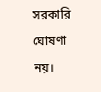সরকারি ঘোষণা নয়।